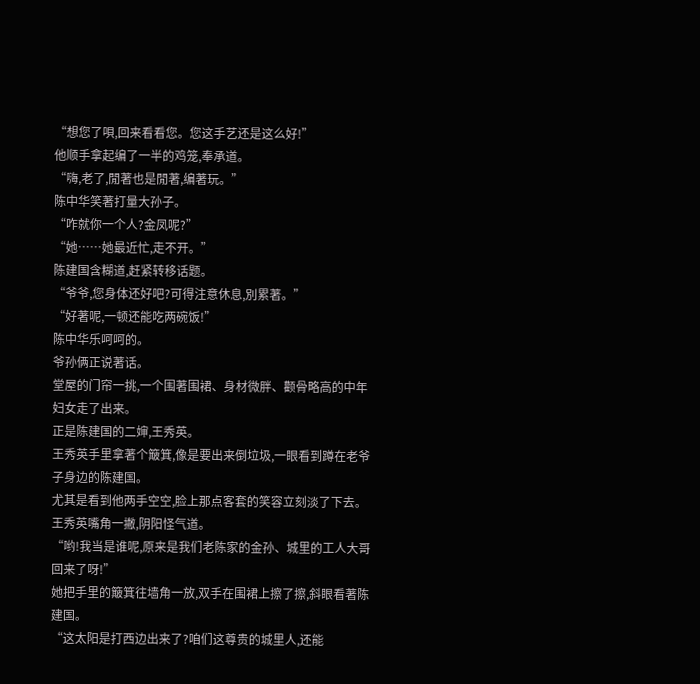“想您了唄,回来看看您。您这手艺还是这么好!”
他顺手拿起编了一半的鸡笼,奉承道。
“嗨,老了,閒著也是閒著,编著玩。”
陈中华笑著打量大孙子。
“咋就你一个人?金凤呢?”
“她……她最近忙,走不开。”
陈建国含糊道,赶紧转移话题。
“爷爷,您身体还好吧?可得注意休息,別累著。”
“好著呢,一顿还能吃两碗饭!”
陈中华乐呵呵的。
爷孙俩正说著话。
堂屋的门帘一挑,一个围著围裙、身材微胖、颧骨略高的中年妇女走了出来。
正是陈建国的二婶,王秀英。
王秀英手里拿著个簸箕,像是要出来倒垃圾,一眼看到蹲在老爷子身边的陈建国。
尤其是看到他两手空空,脸上那点客套的笑容立刻淡了下去。
王秀英嘴角一撇,阴阳怪气道。
“哟!我当是谁呢,原来是我们老陈家的金孙、城里的工人大哥回来了呀!”
她把手里的簸箕往墙角一放,双手在围裙上擦了擦,斜眼看著陈建国。
“这太阳是打西边出来了?咱们这尊贵的城里人,还能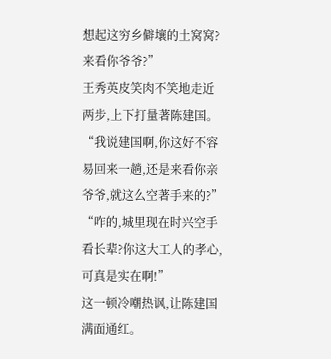想起这穷乡僻壤的土窝窝?来看你爷爷?”
王秀英皮笑肉不笑地走近两步,上下打量著陈建国。
“我说建国啊,你这好不容易回来一趟,还是来看你亲爷爷,就这么空著手来的?”
“咋的,城里现在时兴空手看长辈?你这大工人的孝心,可真是实在啊!”
这一顿冷嘲热讽,让陈建国满面通红。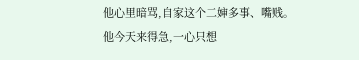他心里暗骂,自家这个二婶多事、嘴贱。
他今天来得急,一心只想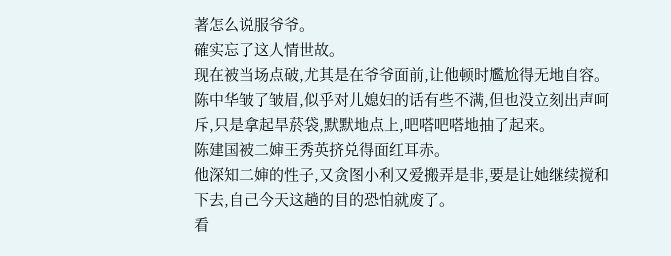著怎么说服爷爷。
確实忘了这人情世故。
现在被当场点破,尤其是在爷爷面前,让他顿时尷尬得无地自容。
陈中华皱了皱眉,似乎对儿媳妇的话有些不满,但也没立刻出声呵斥,只是拿起旱菸袋,默默地点上,吧嗒吧嗒地抽了起来。
陈建国被二婶王秀英挤兑得面红耳赤。
他深知二婶的性子,又贪图小利又爱搬弄是非,要是让她继续搅和下去,自己今天这趟的目的恐怕就废了。
看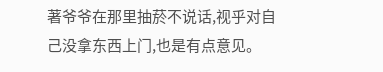著爷爷在那里抽菸不说话,视乎对自己没拿东西上门,也是有点意见。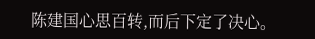陈建国心思百转,而后下定了决心。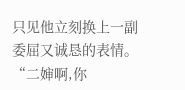只见他立刻换上一副委屈又诚恳的表情。
“二婶啊,你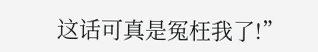这话可真是冤枉我了!”